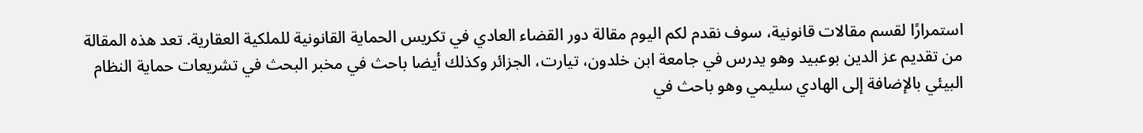استمرارًا لقسم مقالات قانونية، سوف نقدم لكم اليوم مقالة دور القضاء العادي في تكريس الحماية القانونية للملكية العقارية. تعد هذه المقالة من تقديم عز الدين بوعبيد وهو يدرس في جامعة ابن خلدون، تيارت، الجزائر وكذلك أيضا باحث في مخبر البحث في تشريعات حماية النظام البيئي بالإضافة إلى الهادي سليمي وهو باحث في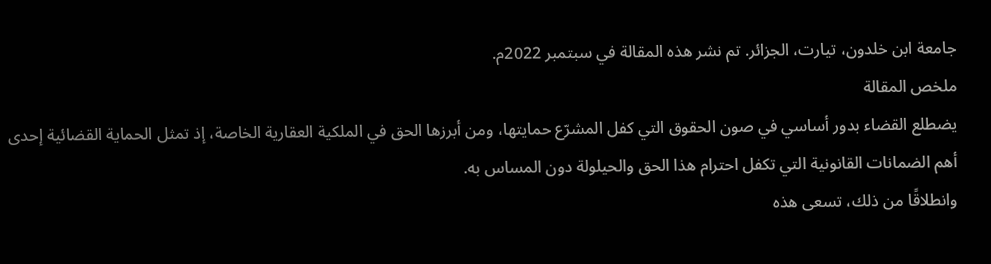جامعة ابن خلدون، تيارت، الجزائر. تم نشر هذه المقالة في سبتمبر 2022م.
ملخص المقالة
يضطلع القضاء بدور أساسي في صون الحقوق التي كفل المشرّع حمايتها، ومن أبرزها الحق في الملكية العقارية الخاصة، إذ تمثل الحماية القضائية إحدى أهم الضمانات القانونية التي تكفل احترام هذا الحق والحيلولة دون المساس به.
وانطلاقًا من ذلك، تسعى هذه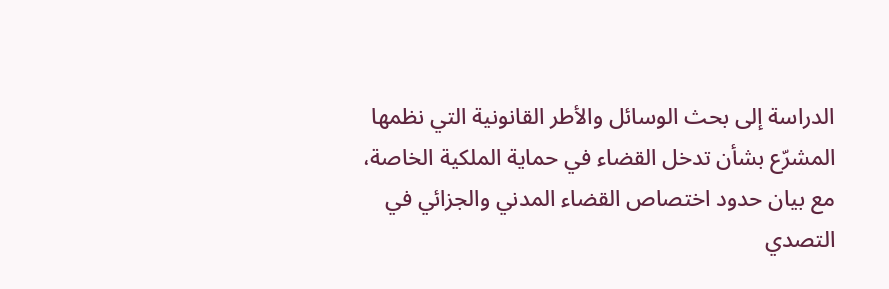الدراسة إلى بحث الوسائل والأطر القانونية التي نظمها المشرّع بشأن تدخل القضاء في حماية الملكية الخاصة، مع بيان حدود اختصاص القضاء المدني والجزائي في التصدي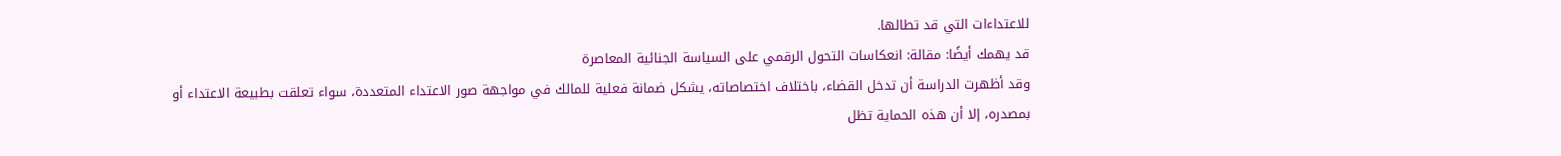للاعتداءات التي قد تطالها.
قد يهمك أيضًا: مقالة: انعكاسات التحول الرقمي على السياسة الجنائية المعاصرة
وقد أظهرت الدراسة أن تدخل القضاء، باختلاف اختصاصاته، يشكل ضمانة فعلية للمالك في مواجهة صور الاعتداء المتعددة، سواء تعلقت بطبيعة الاعتداء أو بمصدره، إلا أن هذه الحماية تظل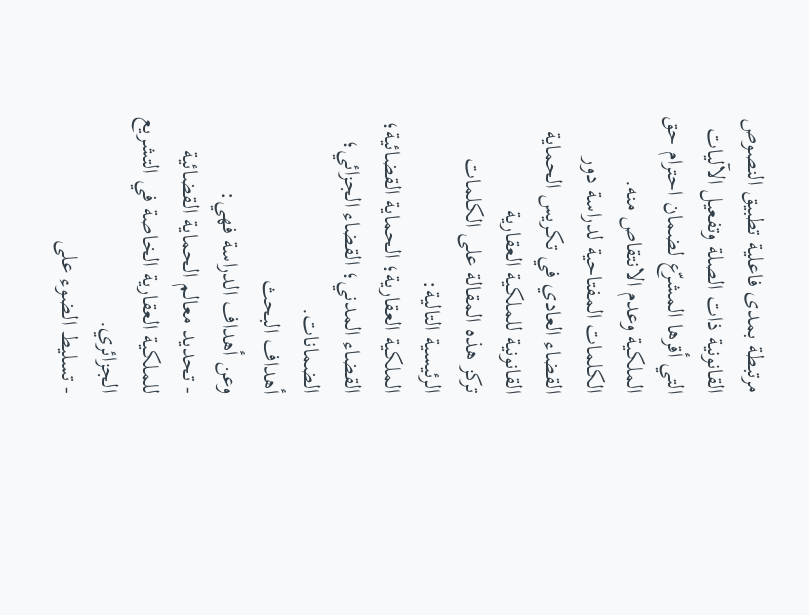مرتبطة بمدى فاعلية تطبيق النصوص القانونية ذات الصلة وتفعيل الآليات التي أقرها المشرّع لضمان احترام حق الملكية وعدم الانتقاص منه.
الكلمات المفتاحية لدراسة دور القضاء العادي في تكريس الحماية القانونية للملكية العقارية
تركز هذه المقالة على الكلمات الرئيسية التالية:
الملكية العقارية؛ الحماية القضائية؛ القضاء المدني؛ القضاء الجزائي؛ الضمانات.
أهداف البحث
وعن أهداف الدراسة فهي:
- تحديد معالم الحماية القضائية للملكية العقارية الخاصة في التشريع الجزائري.
- تسليط الضوء على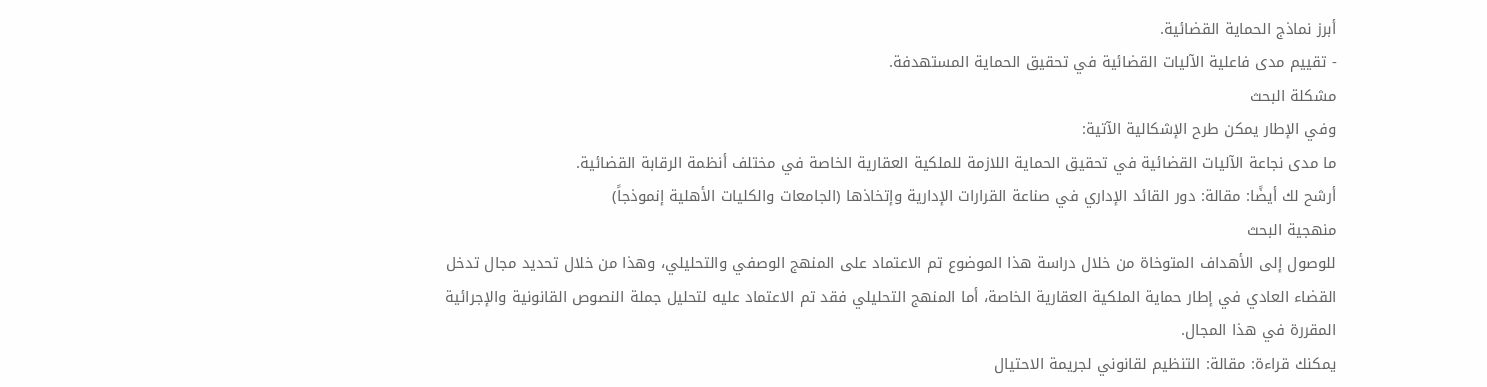أبرز نماذج الحماية القضائية.
- تقييم مدى فاعلية الآليات القضائية في تحقيق الحماية المستهدفة.
مشكلة البحث
وفي الإطار يمكن طرح الإشكالية الآتية:
ما مدى نجاعة الآليات القضائية في تحقيق الحماية اللازمة للملكية العقارية الخاصة في مختلف أنظمة الرقابة القضائية.
أرشح لك أيضًا: مقالة: دور القائد الإداري في صناعة القرارات الإدارية وإتخاذها (الجامعات والكليات الأهلية إنموذجاً)
منهجية البحث
للوصول إلى الأهداف المتوخاة من خلال دراسة هذا الموضوع تم الاعتماد على المنهج الوصفي والتحليلي، وهذا من خلال تحديد مجال تدخل القضاء العادي في إطار حماية الملكية العقارية الخاصة، أما المنهج التحليلي فقد تم الاعتماد عليه لتحليل جملة النصوص القانونية والإجرائية المقررة في هذا المجال.
يمكنك قراءة: مقالة: التنظيم لقانوني لجريمة الاحتيال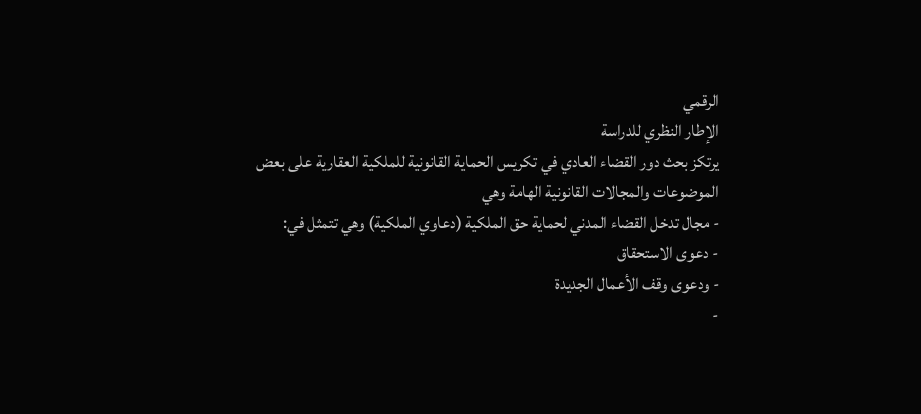الرقمي
الإطار النظري للدراسة
يرتكز بحث دور القضاء العادي في تكريس الحماية القانونية للملكية العقارية على بعض الموضوعات والمجالات القانونية الهامة وهي
- مجال تدخل القضاء المدني لحماية حق الملكية (دعاوي الملكية) وهي تتمثل في:
- دعوى الاستحقاق
- ودعوى وقف الأعمال الجديدة
-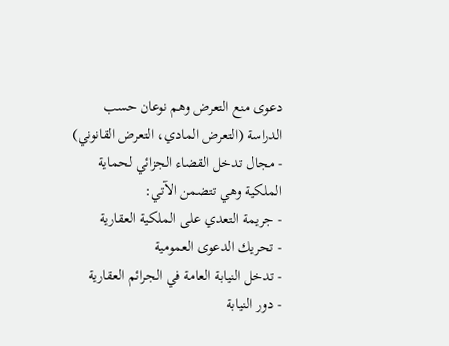دعوى منع التعرض وهم نوعان حسب الدراسة (التعرض المادي، التعرض القانوني)
- مجال تدخل القضاء الجزائي لحماية الملكية وهي تتضمن الآتي:
- جريمة التعدي على الملكية العقارية
- تحريك الدعوى العمومية
- تدخل النيابة العامة في الجرائم العقارية
- دور النيابة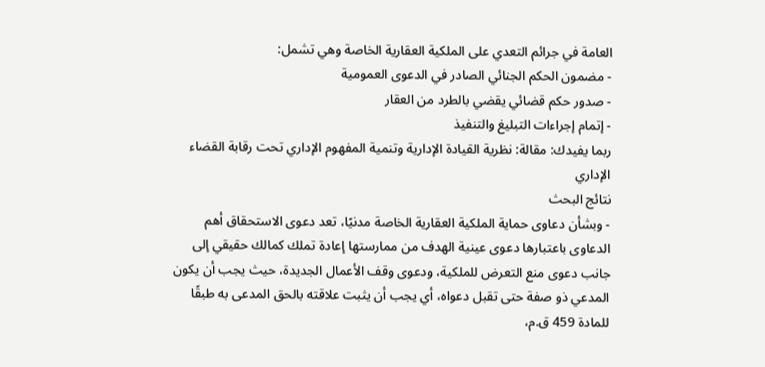العامة في جرائم التعدي على الملكية العقارية الخاصة وهي تشمل:
- مضمون الحكم الجنائي الصادر في الدعوى العمومية
- صدور حكم قضائي يقضي بالطرد من العقار
- إتمام إجراءات التبليغ والتنفيذ
ربما يفيدك: مقالة: نظرية القيادة الإدارية وتنمية المفهوم الإداري تحت رقابة القضاء الإداري
نتائج البحث
- وبشأن دعاوى حماية الملكية العقارية الخاصة مدنيًا، تعد دعوى الاستحقاق أهم الدعاوى باعتبارها دعوى عينية الهدف من ممارستها إعادة تملك كمالك حقيقي إلى جانب دعوى منع التعرض للملكية، ودعوى وقف الأعمال الجديدة، حيث يجب أن يكون المدعي ذو صفة حتى تقبل دعواه، أي يجب أن يثبت علاقته بالحق المدعى به طبقًا للمادة 459 ق.م،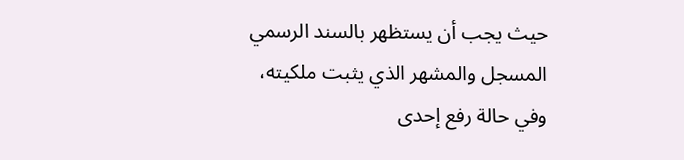حيث يجب أن يستظهر بالسند الرسمي المسجل والمشهر الذي يثبت ملكيته، وفي حالة رفع إحدى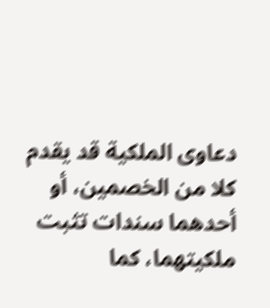دعاوى الملكية قد يقدم كلا من الخصمين، أو أحدهما سندات تثبت ملكيتهما، كما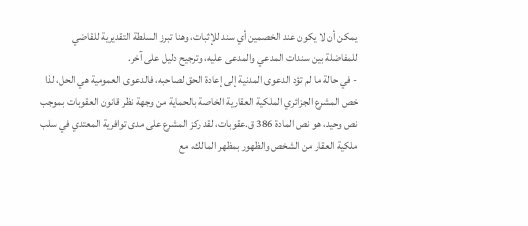يمكن أن لا يكون عند الخصمين أي سند للإثبات، وهنا تبرز السلطة التقديرية للقاضي للمفاضلة بين سندات المدعي والمدعى عليه، وترجيح دليل على آخر.
- في حالة ما لم تؤد الدعوى المدنية إلى إعادة الحق لصاحبه، فالدعوى العمومية هي الحل، لذا خص المشرع الجزائري الملكية العقارية الخاصة بالحماية من وجهة نظر قانون العقوبات بموجب نص وحيد، هو نص المادة 386 ق.عقوبات، لقد ركز المشرع على مدى توافرية المعتدي في سلب ملكية العقار من الشخص والظهور بمظهر المالك، مع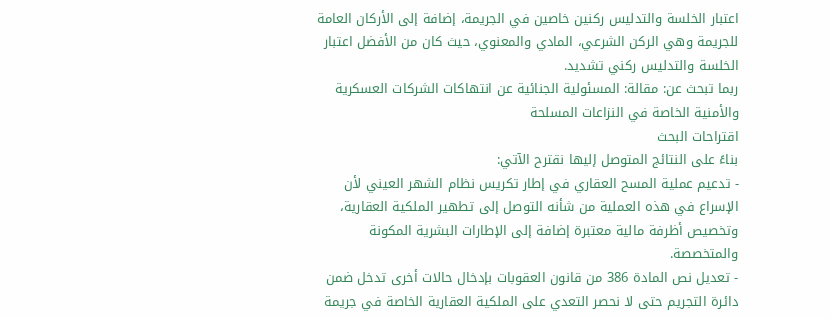اعتبار الخلسة والتدليس ركنين خاصين في الجريمة، إضافة إلى الأركان العامة للجريمة وهي الركن الشرعي، المادي والمعنوي، حيث كان من الأفضل اعتبار الخلسة والتدليس ركني تشديد.
ربما تبحث عن: مقالة: المسئولية الجنائية عن انتهاكات الشركات العسكرية والأمنية الخاصة في النزاعات المسلحة
اقتراحات البحث
بناءً على النتائج المتوصل إليها نقترح الآتي:
- تدعيم عملية المسح العقاري في إطار تكريس نظام الشهر العيني لأن الإسراع في هذه العملية من شأنه التوصل إلى تطهير الملكية العقارية، وتخصيص أظرفة مالية معتبرة إضافة إلى الإطارات البشرية المكونة والمتخصصة.
- تعديل نص المادة 386 من قانون العقوبات بإدخال حالات أخرى تدخل ضمن دائرة التجريم حتى لا نحصر التعدي على الملكية العقارية الخاصة في جريمة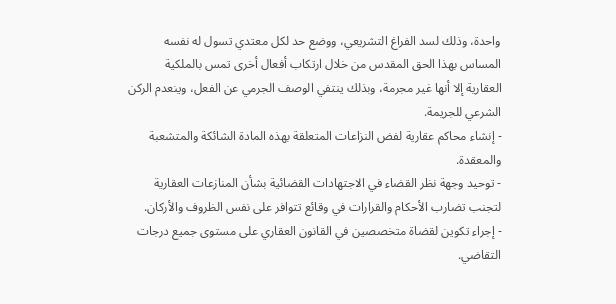واحدة، وذلك لسد الفراغ التشريعي، ووضع حد لكل معتدي تسول له نفسه المساس بهذا الحق المقدس من خلال ارتكاب أفعال أخرى تمس بالملكية العقارية إلا أنها غير مجرمة، وبذلك ينتفي الوصف الجرمي عن الفعل، وينعدم الركن الشرعي للجريمة.
- إنشاء محاكم عقارية لفض النزاعات المتعلقة بهذه المادة الشائكة والمتشعبة والمعقدة.
- توحيد وجهة نظر القضاء في الاجتهادات القضائية بشأن المنازعات العقارية لتجنب تضارب الأحكام والقرارات في وقائع تتوافر على نفس الظروف والأركان.
- إجراء تكوين لقضاة متخصصين في القانون العقاري على مستوى جميع درجات التقاضي.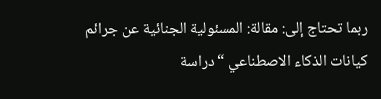ربما تحتاج إلى: مقالة: المسئولية الجنائية عن جرائم كيانات الذكاء الاصطناعي “دراسة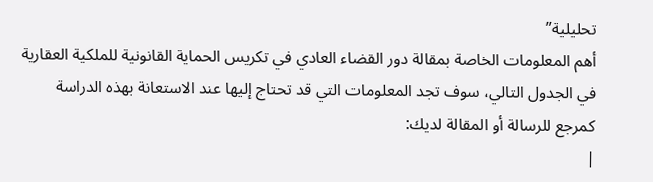تحليلية”
أهم المعلومات الخاصة بمقالة دور القضاء العادي في تكريس الحماية القانونية للملكية العقارية
في الجدول التالي، سوف تجد المعلومات التي قد تحتاج إليها عند الاستعانة بهذه الدراسة كمرجع للرسالة أو المقالة لديك:
|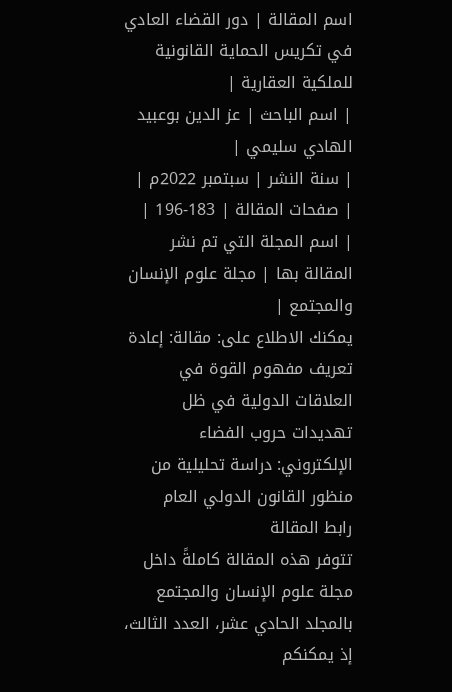اسم المقالة | دور القضاء العادي في تكريس الحماية القانونية للملكية العقارية |
| اسم الباحث | عز الدين بوعبيد
الهادي سليمي |
| سنة النشر | سبتمبر 2022م |
| صفحات المقالة | 183-196 |
| اسم المجلة التي تم نشر المقالة بها | مجلة علوم الإنسان والمجتمع |
يمكنك الاطلاع على: مقالة: إعادة تعريف مفهوم القوة في العلاقات الدولية في ظل تهديدات حروب الفضاء الإلكتروني: دراسة تحليلية من منظور القانون الدولي العام
رابط المقالة
تتوفر هذه المقالة كاملةً داخل مجلة علوم الإنسان والمجتمع بالمجلد الحادي عشر، العدد الثالث، إذ يمكنكم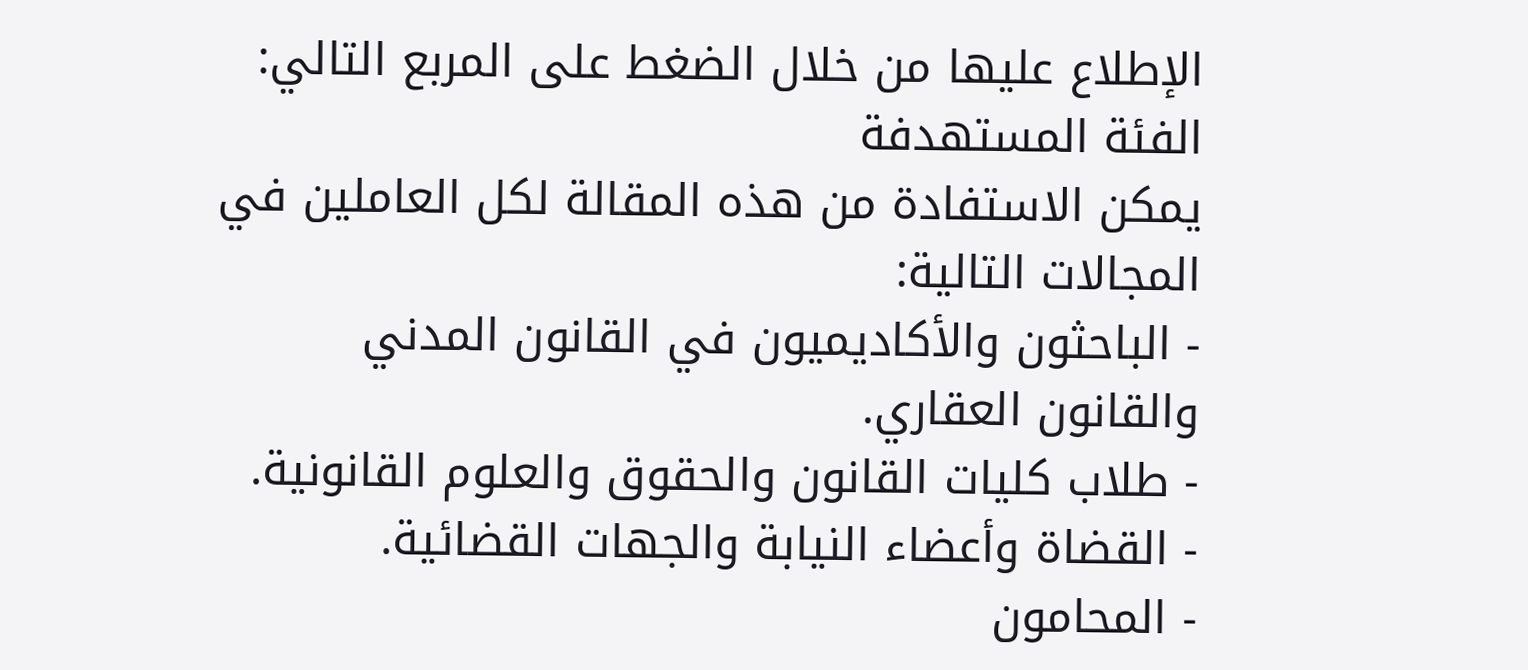الإطلاع عليها من خلال الضغط على المربع التالي:
الفئة المستهدفة
يمكن الاستفادة من هذه المقالة لكل العاملين في المجالات التالية:
- الباحثون والأكاديميون في القانون المدني والقانون العقاري.
- طلاب كليات القانون والحقوق والعلوم القانونية.
- القضاة وأعضاء النيابة والجهات القضائية.
- المحامون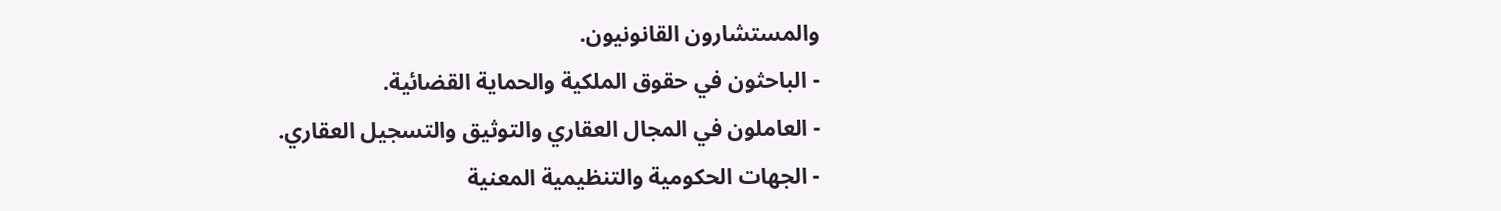والمستشارون القانونيون.
- الباحثون في حقوق الملكية والحماية القضائية.
- العاملون في المجال العقاري والتوثيق والتسجيل العقاري.
- الجهات الحكومية والتنظيمية المعنية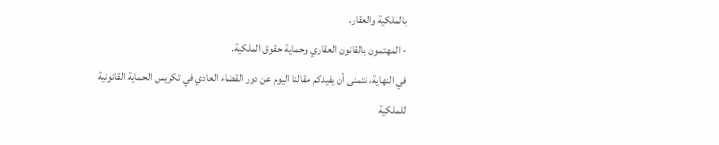بالملكية والعقار.
- المهتمون بالقانون العقاري وحماية حقوق الملكية.
في النهاية، نتمنى أن يفيدكم مقالنا اليوم عن دور القضاء العادي في تكريس الحماية القانونية للملكية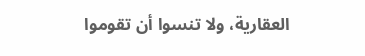العقارية، ولا تنسوا أن تقوموا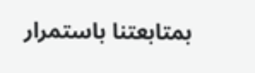بمتابعتنا باستمرار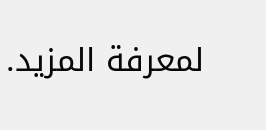لمعرفة المزيد.